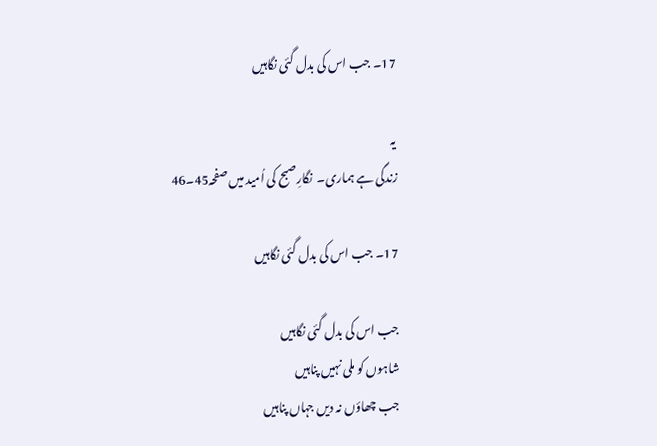17۔ جب اس کی بدل گئی نگاہیں

یہ
زندگی ہے ہماری۔  نگارِصبح کی اُمید میں صفحہ45۔46

17۔ جب اس کی بدل گئی نگاہیں

جب اس کی بدل گئی نگاہیں
شاہوں کو ملی نہیں پناہیں
جب چھاؤں نہ دیں جہاں پناہیں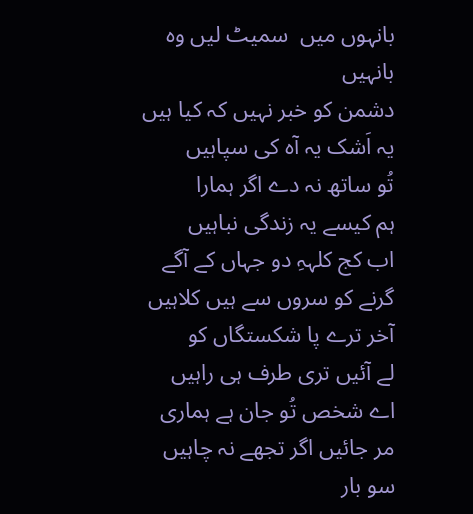بانہوں میں  سمیٹ لیں وہ بانہیں
دشمن کو خبر نہیں کہ کیا ہیں
یہ اَشک یہ آہ کی سپاہیں
تُو ساتھ نہ دے اگر ہمارا
ہم کیسے یہ زندگی نباہیں
اب کج کلہہِ دو جہاں کے آگے
گرنے کو سروں سے ہیں کلاہیں
آخر ترے پا شکستگاں کو
لے آئیں تری طرف ہی راہیں
اے شخص تُو جان ہے ہماری
مر جائیں اگر تجھے نہ چاہیں
سو بار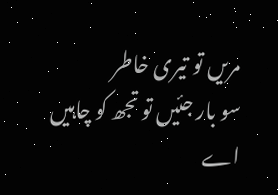مریں تو تیری خاطر
سو بار جئیں تو تجھ کو چاہیں
اے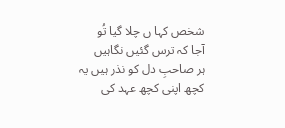شخص کہا ں چلا گیا تُو
آجا کہ ترس گئیں نگاہیں
ہر صاحبِ دل کو نذر ہیں یہ
کچھ اپنی کچھ عہد کی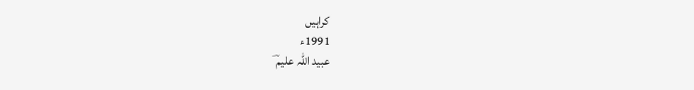کراہیں
1991ء
عبید اللہ علیم ؔ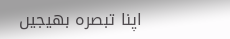اپنا تبصرہ بھیجیں